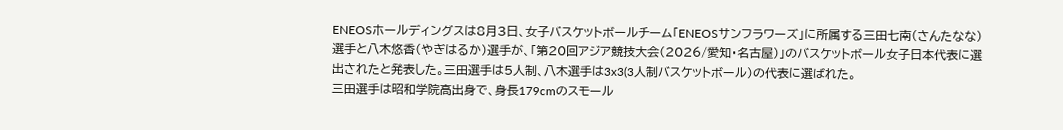ENEOSホールディングスは8月3日、女子バスケットボールチーム「ENEOSサンフラワーズ」に所属する三田七南(さんたなな)選手と八木悠香(やぎはるか)選手が、「第20回アジア競技大会(2026/愛知・名古屋)」のバスケットボール女子日本代表に選出されたと発表した。三田選手は5人制、八木選手は3x3(3人制バスケットボール)の代表に選ばれた。
三田選手は昭和学院高出身で、身長179cmのスモール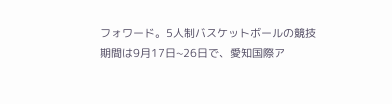フォワード。5人制バスケットボールの競技期間は9月17日~26日で、愛知国際ア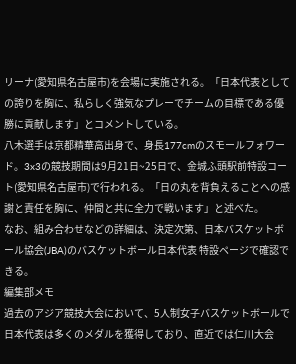リーナ(愛知県名古屋市)を会場に実施される。「日本代表としての誇りを胸に、私らしく強気なプレーでチームの目標である優勝に貢献します」とコメントしている。
八木選手は京都精華高出身で、身長177cmのスモールフォワード。3x3の競技期間は9月21日~25日で、金城ふ頭駅前特設コート(愛知県名古屋市)で行われる。「日の丸を背負えることへの感謝と責任を胸に、仲間と共に全力で戦います」と述べた。
なお、組み合わせなどの詳細は、決定次第、日本バスケットボール協会(JBA)のバスケットボール日本代表 特設ページで確認できる。
編集部メモ
過去のアジア競技大会において、5人制女子バスケットボールで日本代表は多くのメダルを獲得しており、直近では仁川大会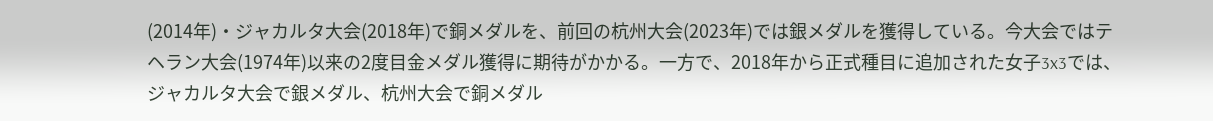(2014年)・ジャカルタ大会(2018年)で銅メダルを、前回の杭州大会(2023年)では銀メダルを獲得している。今大会ではテヘラン大会(1974年)以来の2度目金メダル獲得に期待がかかる。一方で、2018年から正式種目に追加された女子3x3では、ジャカルタ大会で銀メダル、杭州大会で銅メダル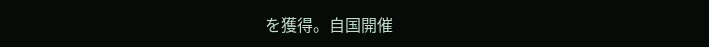を獲得。自国開催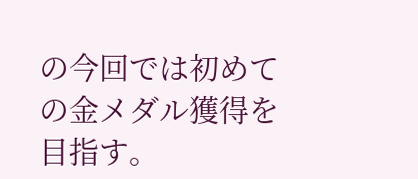の今回では初めての金メダル獲得を目指す。